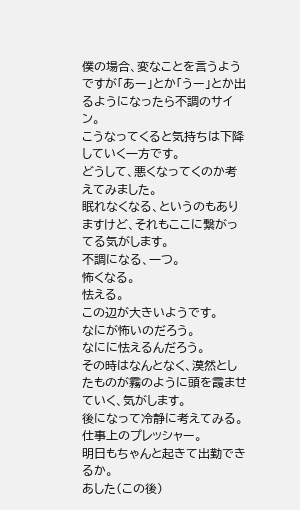僕の場合、変なことを言うようですが「あー」とか「うー」とか出るようになったら不調のサイン。
こうなってくると気持ちは下降していく一方です。
どうして、悪くなってくのか考えてみました。
眠れなくなる、というのもありますけど、それもここに繋がってる気がします。
不調になる、一つ。
怖くなる。
怯える。
この辺が大きいようです。
なにが怖いのだろう。
なにに怯えるんだろう。
その時はなんとなく、漠然としたものが霧のように頭を霞ませていく、気がします。
後になって冷静に考えてみる。
仕事上のプレッシャー。
明日もちゃんと起きて出勤できるか。
あした(この後)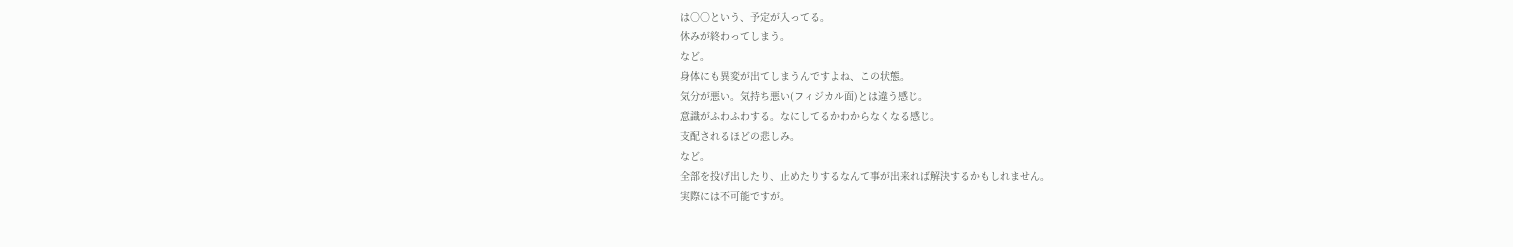は○○という、予定が入ってる。
休みが終わってしまう。
など。
身体にも異変が出てしまうんですよね、この状態。
気分が悪い。気持ち悪い(フィジカル面)とは違う感じ。
意識がふわふわする。なにしてるかわからなくなる感じ。
支配されるほどの悲しみ。
など。
全部を投げ出したり、止めたりするなんて事が出来れば解決するかもしれません。
実際には不可能ですが。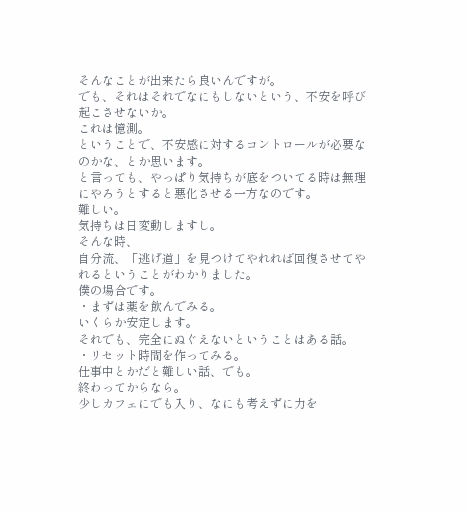そんなことが出来たら良いんですが。
でも、それはそれでなにもしないという、不安を呼び起こさせないか。
これは憶測。
ということで、不安感に対するコントロールが必要なのかな、とか思います。
と言っても、やっぱり気持ちが底をついてる時は無理にやろうとすると悪化させる一方なのです。
難しい。
気持ちは日変動しますし。
そんな時、
自分流、「逃げ道」を見つけてやれれば回復させてやれるということがわかりました。
僕の場合です。
・まずは薬を飲んでみる。
いくらか安定します。
それでも、完全にぬぐえないということはある話。
・リセット時間を作ってみる。
仕事中とかだと難しい話、でも。
終わってからなら。
少しカフェにでも入り、なにも考えずに力を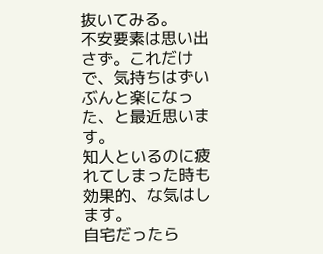抜いてみる。
不安要素は思い出さず。これだけで、気持ちはずいぶんと楽になった、と最近思います。
知人といるのに疲れてしまった時も効果的、な気はします。
自宅だったら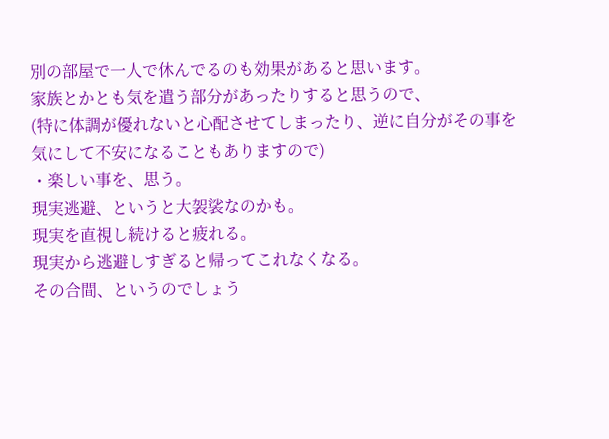別の部屋で一人で休んでるのも効果があると思います。
家族とかとも気を遣う部分があったりすると思うので、
(特に体調が優れないと心配させてしまったり、逆に自分がその事を気にして不安になることもありますので)
・楽しい事を、思う。
現実逃避、というと大袈裟なのかも。
現実を直視し続けると疲れる。
現実から逃避しすぎると帰ってこれなくなる。
その合間、というのでしょう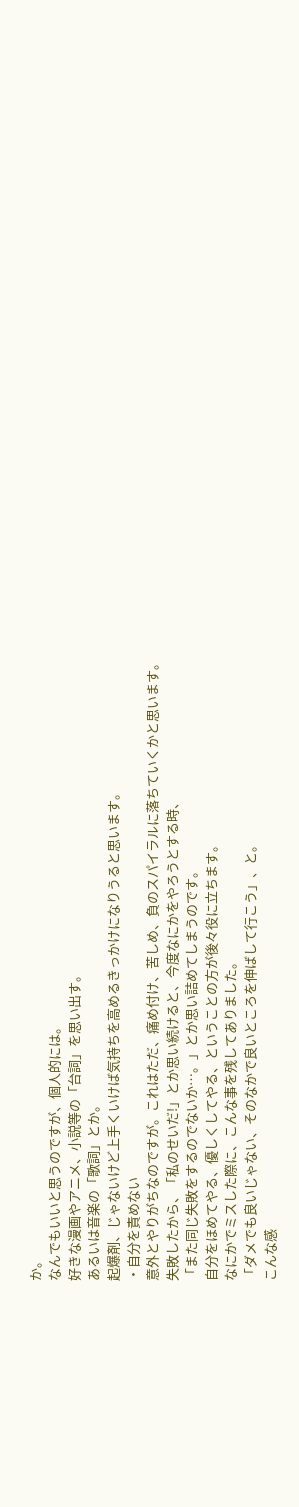か。
なんでもいいと思うのですが、個人的には。
好きな漫画やアニメ、小説等の「台詞」を思い出す。
あるいは音楽の「歌詞」とか。
起爆剤、じゃないけど上手くいけば気持ちを高めるきっかけになりうると思います。
・自分を責めない
意外とやりがちなのですが。これはただ、痛め付け、苦しめ、負のスパイラルに落ちていくかと思います。
失敗したから、「私のせいだ!」とか思い続けると、今度なにかをやろうとする時、
「また同じ失敗をするのでないか…。」とか思い詰めてしまうのです。
自分をほめてやる、優しくしてやる、ということの方が後々役に立ちます。
なにかでミスした際に、こんな事を残してありました。
「ダメでも良いじゃない、そのなかで良いところを伸ばして行こう」、と。
こんな感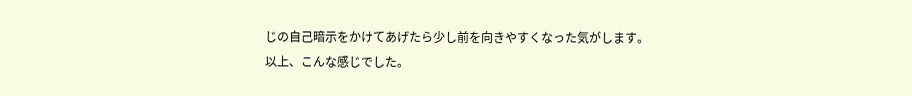じの自己暗示をかけてあげたら少し前を向きやすくなった気がします。
以上、こんな感じでした。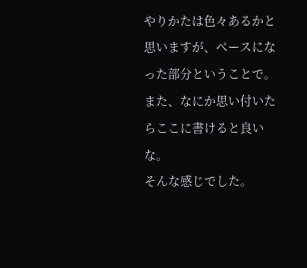やりかたは色々あるかと思いますが、ベースになった部分ということで。
また、なにか思い付いたらここに書けると良いな。
そんな感じでした。